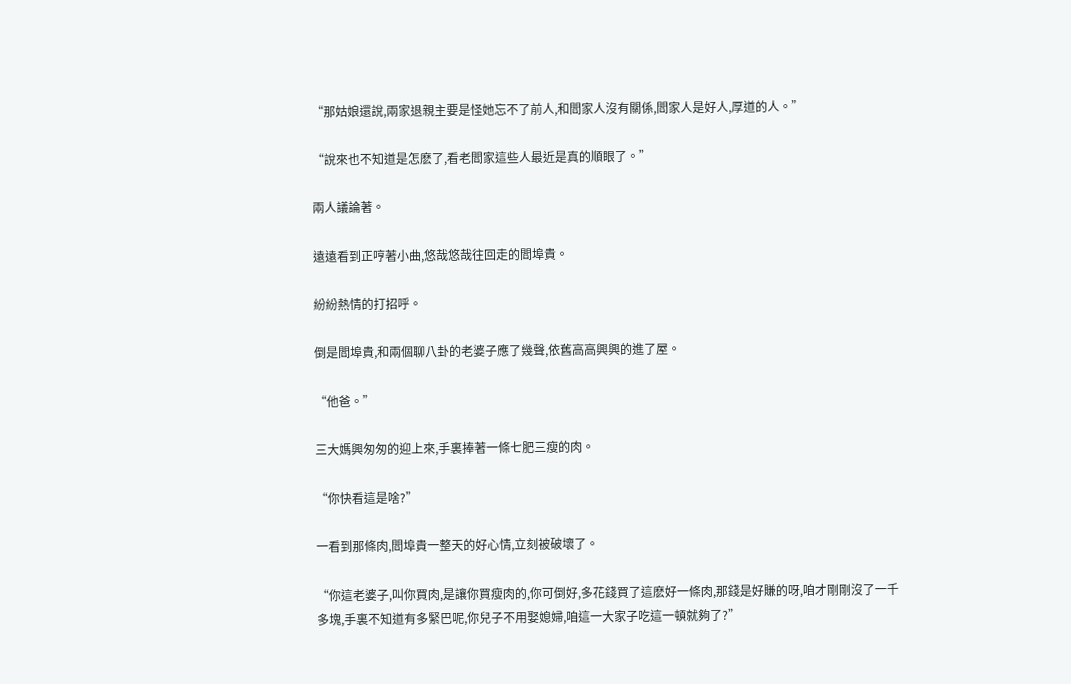“那姑娘還說,兩家退親主要是怪她忘不了前人,和閻家人沒有關係,閻家人是好人,厚道的人。”

“說來也不知道是怎麽了,看老閻家這些人最近是真的順眼了。”

兩人議論著。

遠遠看到正哼著小曲,悠哉悠哉往回走的閻埠貴。

紛紛熱情的打招呼。

倒是閻埠貴,和兩個聊八卦的老婆子應了幾聲,依舊高高興興的進了屋。

“他爸。”

三大媽興匆匆的迎上來,手裏捧著一條七肥三瘦的肉。

“你快看這是啥?”

一看到那條肉,閻埠貴一整天的好心情,立刻被破壞了。

“你這老婆子,叫你買肉,是讓你買瘦肉的,你可倒好,多花錢買了這麽好一條肉,那錢是好賺的呀,咱才剛剛沒了一千多塊,手裏不知道有多緊巴呢,你兒子不用娶媳婦,咱這一大家子吃這一頓就夠了?”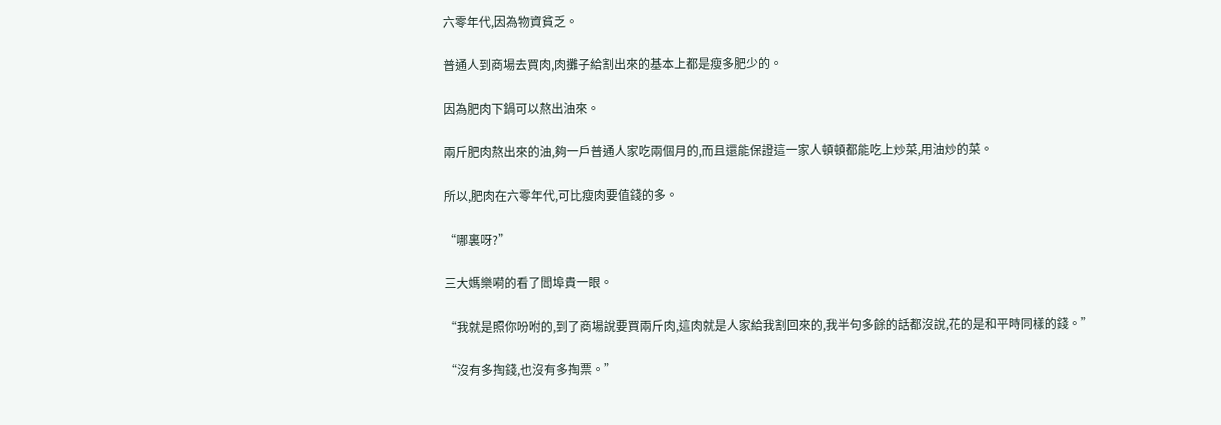六零年代,因為物資貧乏。

普通人到商場去買肉,肉攤子給割出來的基本上都是瘦多肥少的。

因為肥肉下鍋可以熬出油來。

兩斤肥肉熬出來的油,夠一戶普通人家吃兩個月的,而且還能保證這一家人頓頓都能吃上炒菜,用油炒的菜。

所以,肥肉在六零年代,可比瘦肉要值錢的多。

“哪裏呀?”

三大媽樂嗬的看了閻埠貴一眼。

“我就是照你吩咐的,到了商場說要買兩斤肉,這肉就是人家給我割回來的,我半句多餘的話都沒說,花的是和平時同樣的錢。”

“沒有多掏錢,也沒有多掏票。”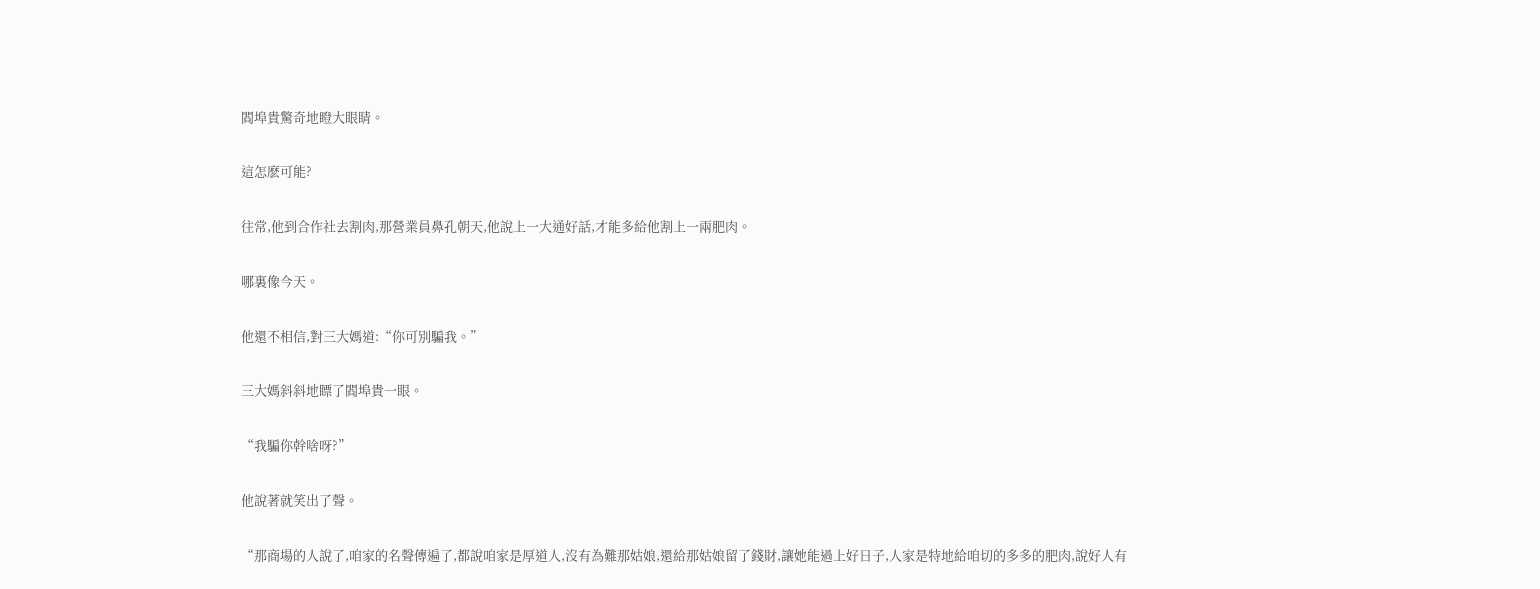閻埠貴驚奇地瞪大眼睛。

這怎麽可能?

往常,他到合作社去割肉,那營業員鼻孔朝天,他說上一大通好話,才能多給他割上一兩肥肉。

哪裏像今天。

他還不相信,對三大媽道:“你可別騙我。”

三大媽斜斜地瞟了閻埠貴一眼。

“我騙你幹啥呀?”

他說著就笑出了聲。

“那商場的人說了,咱家的名聲傳遍了,都說咱家是厚道人,沒有為難那姑娘,還給那姑娘留了錢財,讓她能過上好日子,人家是特地給咱切的多多的肥肉,說好人有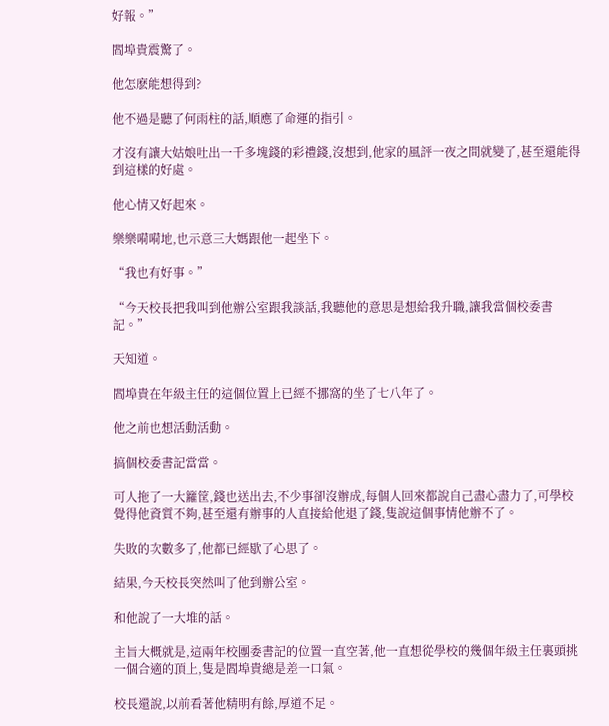好報。”

閻埠貴震驚了。

他怎麽能想得到?

他不過是聽了何雨柱的話,順應了命運的指引。

才沒有讓大姑娘吐出一千多塊錢的彩禮錢,沒想到,他家的風評一夜之間就變了,甚至還能得到這樣的好處。

他心情又好起來。

樂樂嗬嗬地,也示意三大媽跟他一起坐下。

“我也有好事。”

“今天校長把我叫到他辦公室跟我談話,我聽他的意思是想給我升職,讓我當個校委書記。”

天知道。

閻埠貴在年級主任的這個位置上已經不挪窩的坐了七八年了。

他之前也想活動活動。

搞個校委書記當當。

可人拖了一大籮筐,錢也送出去,不少事卻沒辦成,每個人回來都說自己盡心盡力了,可學校覺得他資質不夠,甚至還有辦事的人直接給他退了錢,隻說這個事情他辦不了。

失敗的次數多了,他都已經歇了心思了。

結果,今天校長突然叫了他到辦公室。

和他說了一大堆的話。

主旨大概就是,這兩年校團委書記的位置一直空著,他一直想從學校的幾個年級主任裏頭挑一個合適的頂上,隻是閻埠貴總是差一口氣。

校長還說,以前看著他精明有餘,厚道不足。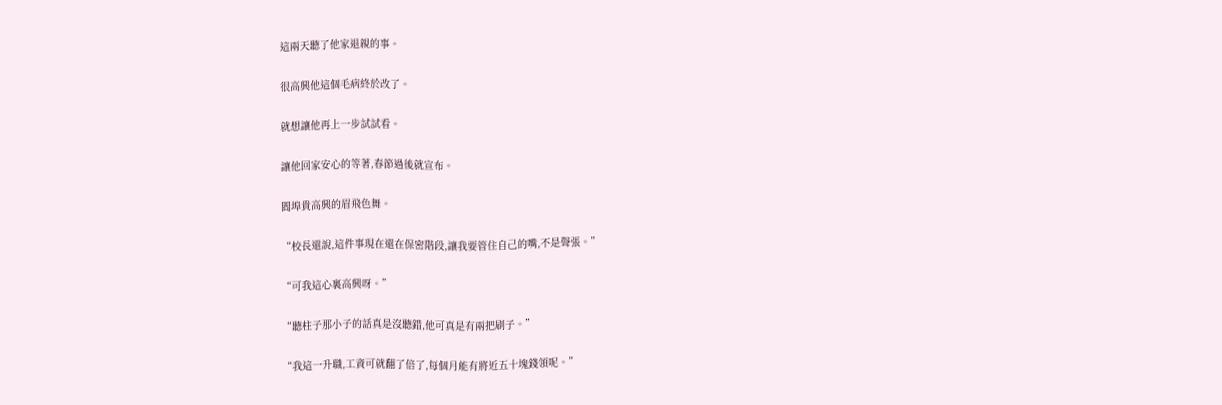這兩天聽了他家退親的事。

很高興他這個毛病終於改了。

就想讓他再上一步試試看。

讓他回家安心的等著,春節過後就宣布。

閻埠貴高興的眉飛色舞。

“校長還說,這件事現在還在保密階段,讓我要管住自己的嘴,不是聲張。”

“可我這心裏高興呀。”

“聽柱子那小子的話真是沒聽錯,他可真是有兩把刷子。”

“我這一升職,工資可就翻了倍了,每個月能有將近五十塊錢領呢。”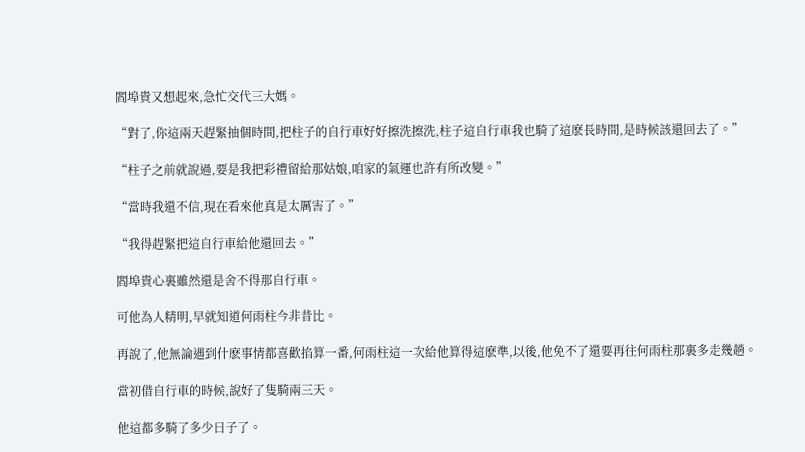閻埠貴又想起來,急忙交代三大媽。

“對了,你這兩天趕緊抽個時間,把柱子的自行車好好擦洗擦洗,柱子這自行車我也騎了這麽長時間,是時候該還回去了。”

“柱子之前就說過,要是我把彩禮留給那姑娘,咱家的氣運也許有所改變。”

“當時我還不信,現在看來他真是太厲害了。”

“我得趕緊把這自行車給他還回去。”

閻埠貴心裏雖然還是舍不得那自行車。

可他為人精明,早就知道何雨柱今非昔比。

再說了,他無論遇到什麽事情都喜歡掐算一番,何雨柱這一次給他算得這麽準,以後,他免不了還要再往何雨柱那裏多走幾趟。

當初借自行車的時候,說好了隻騎兩三天。

他這都多騎了多少日子了。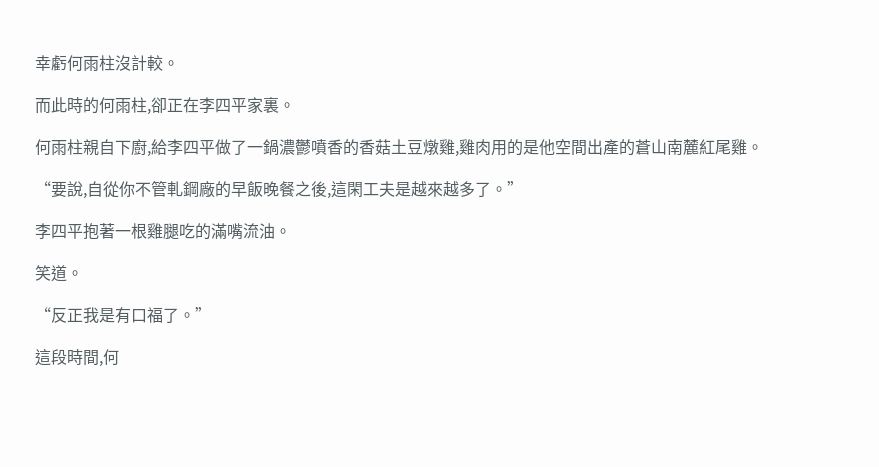幸虧何雨柱沒計較。

而此時的何雨柱,卻正在李四平家裏。

何雨柱親自下廚,給李四平做了一鍋濃鬱噴香的香菇土豆燉雞,雞肉用的是他空間出產的蒼山南麓紅尾雞。

“要說,自從你不管軋鋼廠的早飯晚餐之後,這閑工夫是越來越多了。”

李四平抱著一根雞腿吃的滿嘴流油。

笑道。

“反正我是有口福了。”

這段時間,何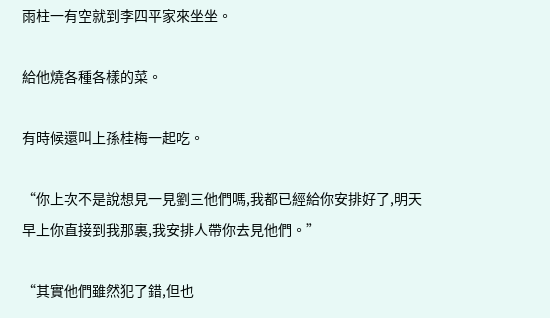雨柱一有空就到李四平家來坐坐。

給他燒各種各樣的菜。

有時候還叫上孫桂梅一起吃。

“你上次不是說想見一見劉三他們嗎,我都已經給你安排好了,明天早上你直接到我那裏,我安排人帶你去見他們。”

“其實他們雖然犯了錯,但也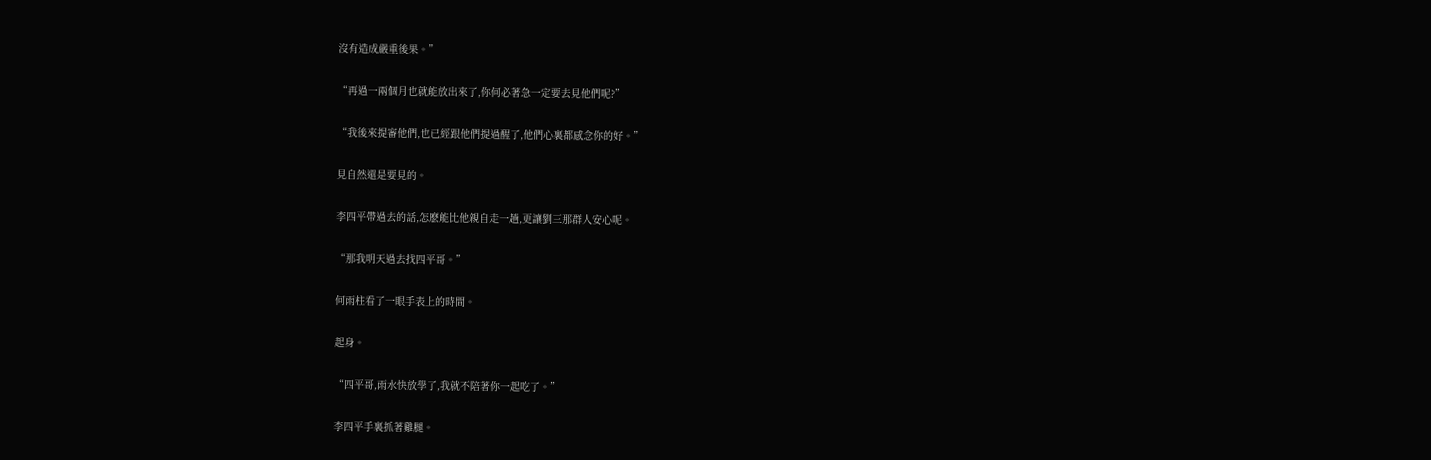沒有造成嚴重後果。”

“再過一兩個月也就能放出來了,你何必著急一定要去見他們呢?”

“我後來提審他們,也已經跟他們提過醒了,他們心裏都感念你的好。”

見自然還是要見的。

李四平帶過去的話,怎麽能比他親自走一趟,更讓劉三那群人安心呢。

“那我明天過去找四平哥。”

何雨柱看了一眼手表上的時間。

起身。

“四平哥,雨水快放學了,我就不陪著你一起吃了。”

李四平手裏抓著雞腿。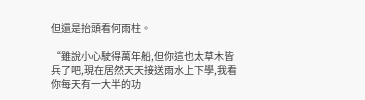但還是抬頭看何雨柱。

“雖說小心駛得萬年船,但你這也太草木皆兵了吧,現在居然天天接送雨水上下學,我看你每天有一大半的功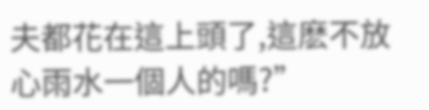夫都花在這上頭了,這麽不放心雨水一個人的嗎?”